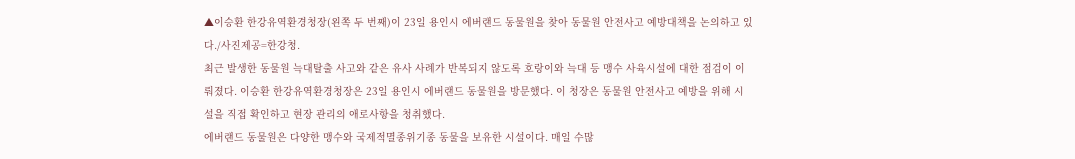▲이승환 한강유역환경청장(왼쪽 두 번째)이 23일 용인시 에버랜드 동물원을 찾아 동물원 안전사고 예방대책을 논의하고 있다./사진제공=한강청.
최근 발생한 동물원 늑대탈출 사고와 같은 유사 사례가 반복되지 않도록 호랑이와 늑대 등 맹수 사육시설에 대한 점검이 이뤄졌다. 이승환 한강유역환경청장은 23일 용인시 에버랜드 동물원을 방문했다. 이 청장은 동물원 안전사고 예방을 위해 시설을 직접 확인하고 현장 관리의 애로사항을 청취했다.
에버랜드 동물원은 다양한 맹수와 국제적멸종위기종 동물을 보유한 시설이다. 매일 수많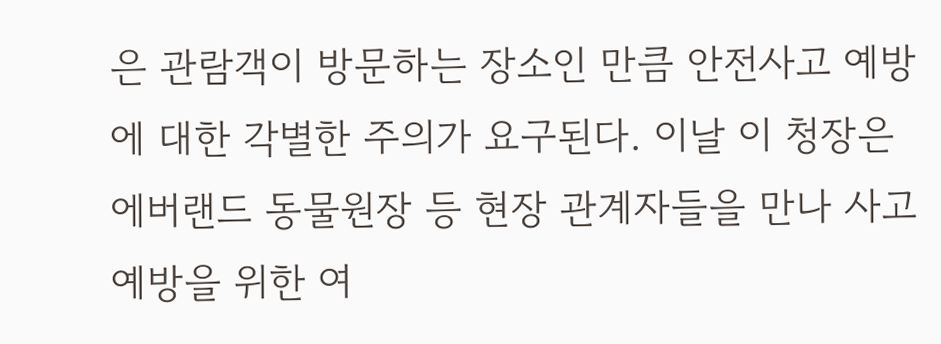은 관람객이 방문하는 장소인 만큼 안전사고 예방에 대한 각별한 주의가 요구된다. 이날 이 청장은 에버랜드 동물원장 등 현장 관계자들을 만나 사고 예방을 위한 여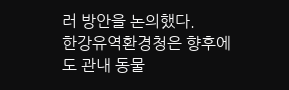러 방안을 논의했다.
한강유역환경청은 향후에도 관내 동물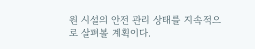원 시설의 안전 관리 상태를 지속적으로 살펴볼 계획이다.